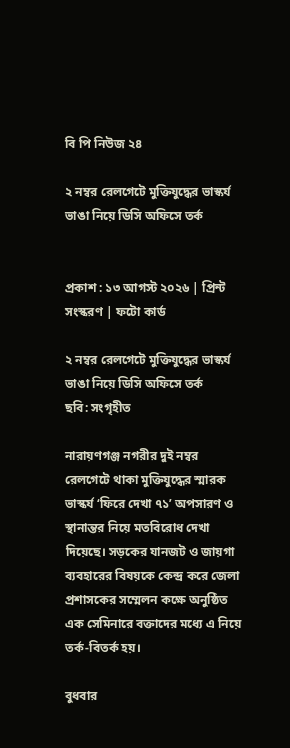বি পি নিউজ ২৪

২ নম্বর রেলগেটে মুক্তিযুদ্ধের ভাস্কর্য ভাঙা নিয়ে ডিসি অফিসে তর্ক


প্রকাশ : ১৩ আগস্ট ২০২৬ | প্রিন্ট সংস্করণ | ফটো কার্ড

২ নম্বর রেলগেটে মুক্তিযুদ্ধের ভাস্কর্য ভাঙা নিয়ে ডিসি অফিসে তর্ক
ছবি: সংগৃহীত

নারায়ণগঞ্জ নগরীর দুই নম্বর রেলগেটে থাকা মুক্তিযুদ্ধের স্মারক ভাস্কর্য ‘ফিরে দেখা ৭১’ অপসারণ ও স্থানান্তর নিয়ে মতবিরোধ দেখা দিয়েছে। সড়কের যানজট ও জায়গা ব্যবহারের বিষয়কে কেন্দ্র করে জেলা প্রশাসকের সম্মেলন কক্ষে অনুষ্ঠিত এক সেমিনারে বক্তাদের মধ্যে এ নিয়ে তর্ক-বিতর্ক হয়।

বুধবার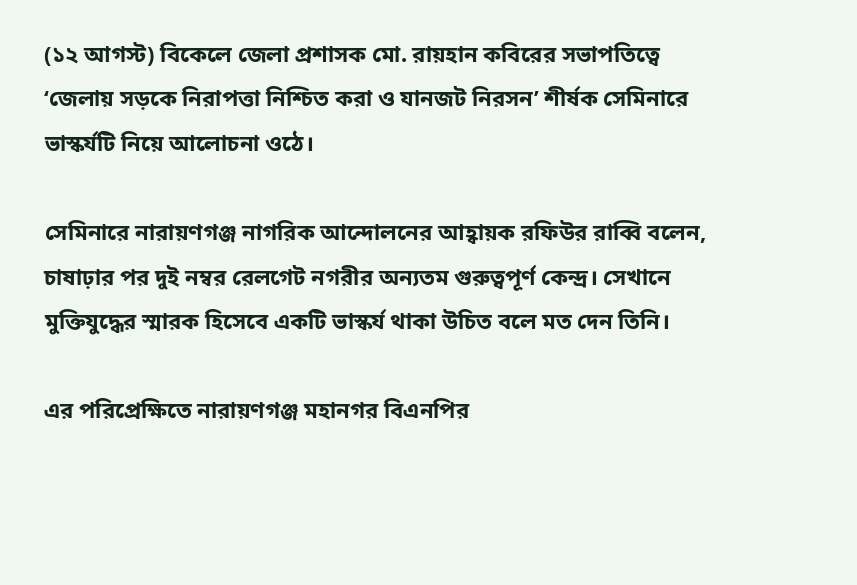(১২ আগস্ট) বিকেলে জেলা প্রশাসক মো. রায়হান কবিরের সভাপতিত্বে ‘জেলায় সড়কে নিরাপত্তা নিশ্চিত করা ও যানজট নিরসন’ শীর্ষক সেমিনারে ভাস্কর্যটি নিয়ে আলোচনা ওঠে।

সেমিনারে নারায়ণগঞ্জ নাগরিক আন্দোলনের আহ্বায়ক রফিউর রাব্বি বলেন, চাষাঢ়ার পর দুই নম্বর রেলগেট নগরীর অন্যতম গুরুত্বপূর্ণ কেন্দ্র। সেখানে মুক্তিযুদ্ধের স্মারক হিসেবে একটি ভাস্কর্য থাকা উচিত বলে মত দেন তিনি।

এর পরিপ্রেক্ষিতে নারায়ণগঞ্জ মহানগর বিএনপির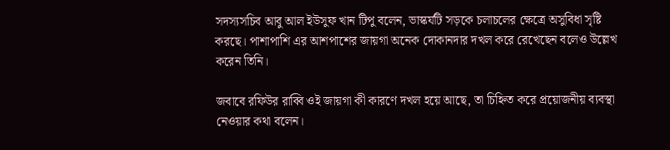সদস্যসচিব আবু আল ইউসুফ খান টিপু বলেন, ভাস্কর্যটি সড়কে চলাচলের ক্ষেত্রে অসুবিধা সৃষ্টি করছে। পাশাপাশি এর আশপাশের জায়গা অনেক দোকানদার দখল করে রেখেছেন বলেও উল্লেখ করেন তিনি।

জবাবে রফিউর রাব্বি ওই জায়গা কী কারণে দখল হয়ে আছে, তা চিহ্নিত করে প্রয়োজনীয় ব্যবস্থা নেওয়ার কথা বলেন।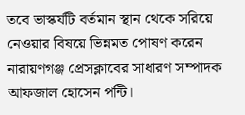তবে ভাস্কর্যটি বর্তমান স্থান থেকে সরিয়ে নেওয়ার বিষয়ে ভিন্নমত পোষণ করেন নারায়ণগঞ্জ প্রেসক্লাবের সাধারণ সম্পাদক আফজাল হোসেন পন্টি।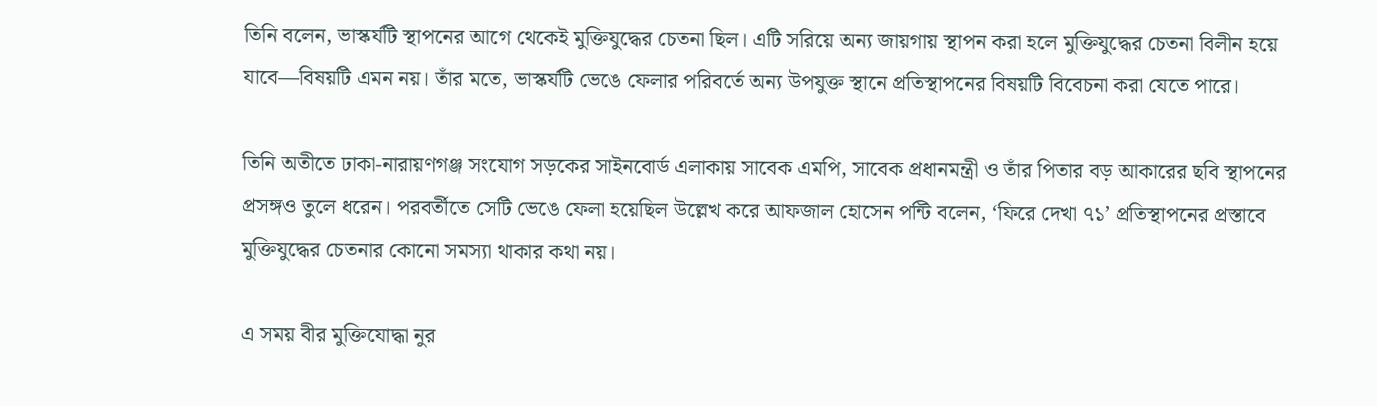তিনি বলেন, ভাস্কর্যটি স্থাপনের আগে থেকেই মুক্তিযুদ্ধের চেতনা ছিল। এটি সরিয়ে অন্য জায়গায় স্থাপন করা হলে মুক্তিযুদ্ধের চেতনা বিলীন হয়ে যাবে—বিষয়টি এমন নয়। তাঁর মতে, ভাস্কর্যটি ভেঙে ফেলার পরিবর্তে অন্য উপযুক্ত স্থানে প্রতিস্থাপনের বিষয়টি বিবেচনা করা যেতে পারে।

তিনি অতীতে ঢাকা-নারায়ণগঞ্জ সংযোগ সড়কের সাইনবোর্ড এলাকায় সাবেক এমপি, সাবেক প্রধানমন্ত্রী ও তাঁর পিতার বড় আকারের ছবি স্থাপনের প্রসঙ্গও তুলে ধরেন। পরবর্তীতে সেটি ভেঙে ফেলা হয়েছিল উল্লেখ করে আফজাল হোসেন পন্টি বলেন, ‘ফিরে দেখা ৭১’ প্রতিস্থাপনের প্রস্তাবে মুক্তিযুদ্ধের চেতনার কোনো সমস্যা থাকার কথা নয়।

এ সময় বীর মুক্তিযোদ্ধা নুর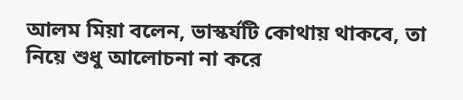আলম মিয়া বলেন, ভাস্কর্যটি কোথায় থাকবে, তা নিয়ে শুধু আলোচনা না করে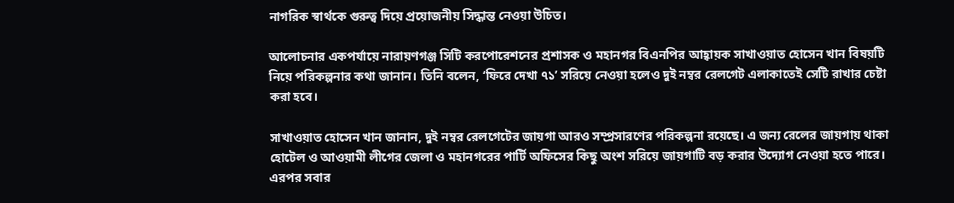নাগরিক স্বার্থকে গুরুত্ব দিয়ে প্রয়োজনীয় সিদ্ধান্ত নেওয়া উচিত।

আলোচনার একপর্যায়ে নারায়ণগঞ্জ সিটি করপোরেশনের প্রশাসক ও মহানগর বিএনপির আহ্বায়ক সাখাওয়াত হোসেন খান বিষয়টি নিয়ে পরিকল্পনার কথা জানান। তিনি বলেন, ‘ফিরে দেখা ৭১’ সরিয়ে নেওয়া হলেও দুই নম্বর রেলগেট এলাকাতেই সেটি রাখার চেষ্টা করা হবে।

সাখাওয়াত হোসেন খান জানান, দুই নম্বর রেলগেটের জায়গা আরও সম্প্রসারণের পরিকল্পনা রয়েছে। এ জন্য রেলের জায়গায় থাকা হোটেল ও আওয়ামী লীগের জেলা ও মহানগরের পার্টি অফিসের কিছু অংশ সরিয়ে জায়গাটি বড় করার উদ্যোগ নেওয়া হতে পারে। এরপর সবার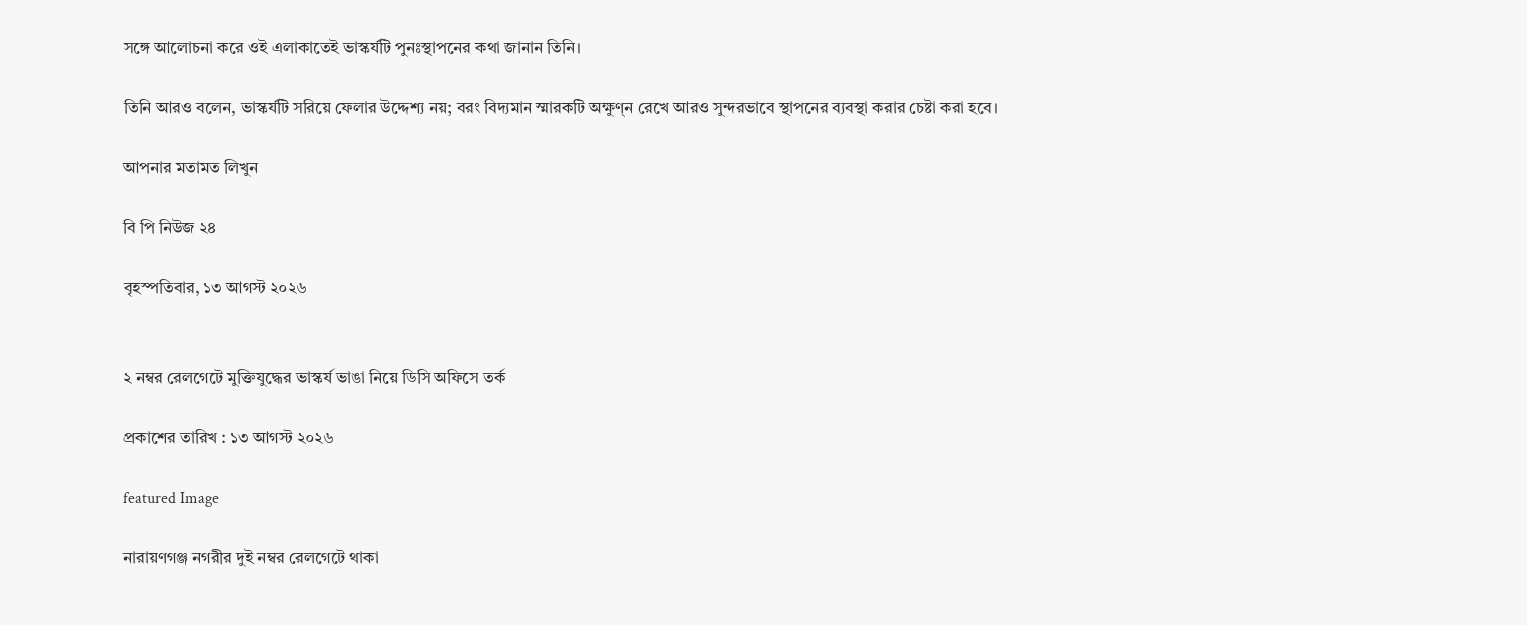সঙ্গে আলোচনা করে ওই এলাকাতেই ভাস্কর্যটি পুনঃস্থাপনের কথা জানান তিনি।

তিনি আরও বলেন, ভাস্কর্যটি সরিয়ে ফেলার উদ্দেশ্য নয়; বরং বিদ্যমান স্মারকটি অক্ষুণ্ন রেখে আরও সুন্দরভাবে স্থাপনের ব্যবস্থা করার চেষ্টা করা হবে।

আপনার মতামত লিখুন

বি পি নিউজ ২৪

বৃহস্পতিবার, ১৩ আগস্ট ২০২৬


২ নম্বর রেলগেটে মুক্তিযুদ্ধের ভাস্কর্য ভাঙা নিয়ে ডিসি অফিসে তর্ক

প্রকাশের তারিখ : ১৩ আগস্ট ২০২৬

featured Image

নারায়ণগঞ্জ নগরীর দুই নম্বর রেলগেটে থাকা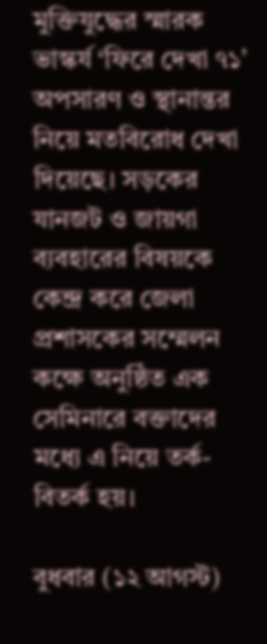মুক্তিযুদ্ধের স্মারক ভাস্কর্য ‘ফিরে দেখা ৭১’ অপসারণ ও স্থানান্তর নিয়ে মতবিরোধ দেখা দিয়েছে। সড়কের যানজট ও জায়গা ব্যবহারের বিষয়কে কেন্দ্র করে জেলা প্রশাসকের সম্মেলন কক্ষে অনুষ্ঠিত এক সেমিনারে বক্তাদের মধ্যে এ নিয়ে তর্ক-বিতর্ক হয়।

বুধবার (১২ আগস্ট)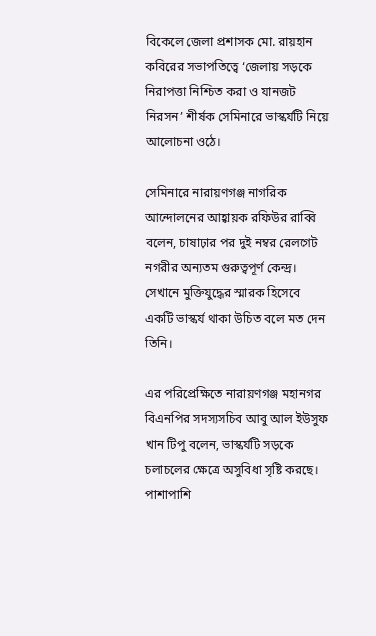বিকেলে জেলা প্রশাসক মো. রায়হান কবিরের সভাপতিত্বে ‘জেলায় সড়কে নিরাপত্তা নিশ্চিত করা ও যানজট নিরসন’ শীর্ষক সেমিনারে ভাস্কর্যটি নিয়ে আলোচনা ওঠে।

সেমিনারে নারায়ণগঞ্জ নাগরিক আন্দোলনের আহ্বায়ক রফিউর রাব্বি বলেন, চাষাঢ়ার পর দুই নম্বর রেলগেট নগরীর অন্যতম গুরুত্বপূর্ণ কেন্দ্র। সেখানে মুক্তিযুদ্ধের স্মারক হিসেবে একটি ভাস্কর্য থাকা উচিত বলে মত দেন তিনি।

এর পরিপ্রেক্ষিতে নারায়ণগঞ্জ মহানগর বিএনপির সদস্যসচিব আবু আল ইউসুফ খান টিপু বলেন, ভাস্কর্যটি সড়কে চলাচলের ক্ষেত্রে অসুবিধা সৃষ্টি করছে। পাশাপাশি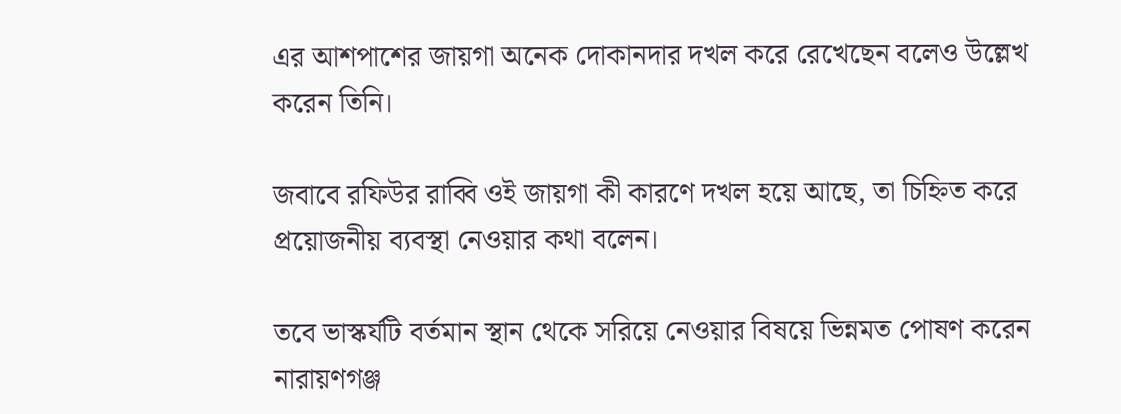এর আশপাশের জায়গা অনেক দোকানদার দখল করে রেখেছেন বলেও উল্লেখ করেন তিনি।

জবাবে রফিউর রাব্বি ওই জায়গা কী কারণে দখল হয়ে আছে, তা চিহ্নিত করে প্রয়োজনীয় ব্যবস্থা নেওয়ার কথা বলেন।

তবে ভাস্কর্যটি বর্তমান স্থান থেকে সরিয়ে নেওয়ার বিষয়ে ভিন্নমত পোষণ করেন নারায়ণগঞ্জ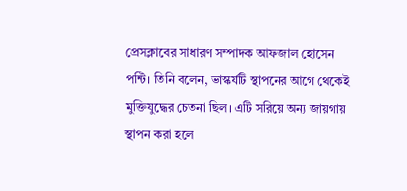প্রেসক্লাবের সাধারণ সম্পাদক আফজাল হোসেন পন্টি। তিনি বলেন, ভাস্কর্যটি স্থাপনের আগে থেকেই মুক্তিযুদ্ধের চেতনা ছিল। এটি সরিয়ে অন্য জায়গায় স্থাপন করা হলে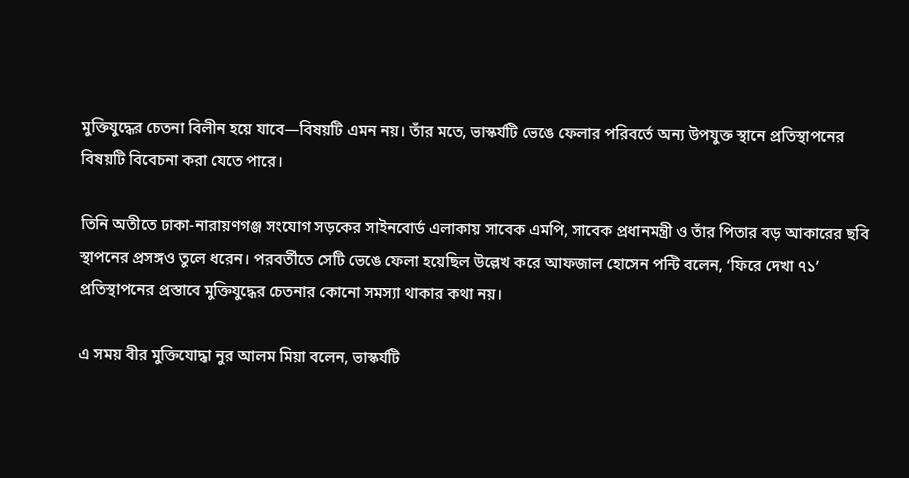মুক্তিযুদ্ধের চেতনা বিলীন হয়ে যাবে—বিষয়টি এমন নয়। তাঁর মতে, ভাস্কর্যটি ভেঙে ফেলার পরিবর্তে অন্য উপযুক্ত স্থানে প্রতিস্থাপনের বিষয়টি বিবেচনা করা যেতে পারে।

তিনি অতীতে ঢাকা-নারায়ণগঞ্জ সংযোগ সড়কের সাইনবোর্ড এলাকায় সাবেক এমপি, সাবেক প্রধানমন্ত্রী ও তাঁর পিতার বড় আকারের ছবি স্থাপনের প্রসঙ্গও তুলে ধরেন। পরবর্তীতে সেটি ভেঙে ফেলা হয়েছিল উল্লেখ করে আফজাল হোসেন পন্টি বলেন, ‘ফিরে দেখা ৭১’ প্রতিস্থাপনের প্রস্তাবে মুক্তিযুদ্ধের চেতনার কোনো সমস্যা থাকার কথা নয়।

এ সময় বীর মুক্তিযোদ্ধা নুর আলম মিয়া বলেন, ভাস্কর্যটি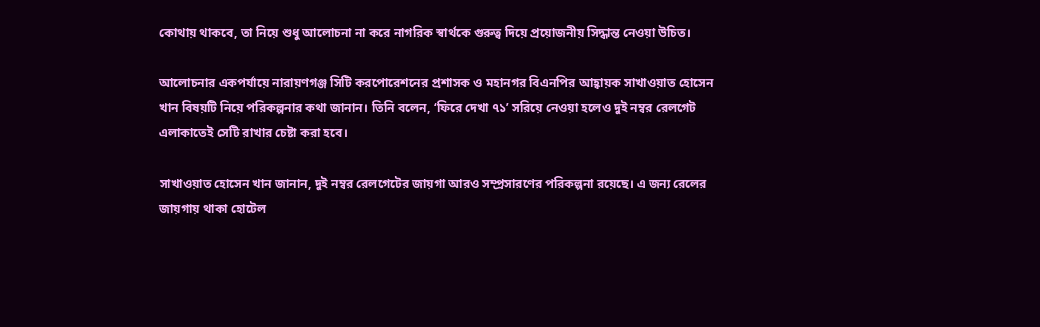কোথায় থাকবে, তা নিয়ে শুধু আলোচনা না করে নাগরিক স্বার্থকে গুরুত্ব দিয়ে প্রয়োজনীয় সিদ্ধান্ত নেওয়া উচিত।

আলোচনার একপর্যায়ে নারায়ণগঞ্জ সিটি করপোরেশনের প্রশাসক ও মহানগর বিএনপির আহ্বায়ক সাখাওয়াত হোসেন খান বিষয়টি নিয়ে পরিকল্পনার কথা জানান। তিনি বলেন, ‘ফিরে দেখা ৭১’ সরিয়ে নেওয়া হলেও দুই নম্বর রেলগেট এলাকাতেই সেটি রাখার চেষ্টা করা হবে।

সাখাওয়াত হোসেন খান জানান, দুই নম্বর রেলগেটের জায়গা আরও সম্প্রসারণের পরিকল্পনা রয়েছে। এ জন্য রেলের জায়গায় থাকা হোটেল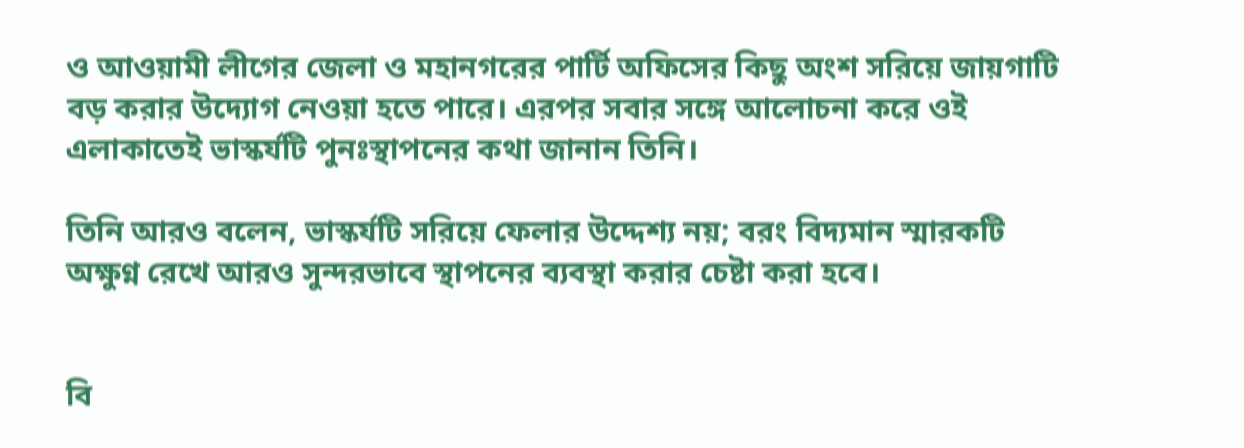ও আওয়ামী লীগের জেলা ও মহানগরের পার্টি অফিসের কিছু অংশ সরিয়ে জায়গাটি বড় করার উদ্যোগ নেওয়া হতে পারে। এরপর সবার সঙ্গে আলোচনা করে ওই এলাকাতেই ভাস্কর্যটি পুনঃস্থাপনের কথা জানান তিনি।

তিনি আরও বলেন, ভাস্কর্যটি সরিয়ে ফেলার উদ্দেশ্য নয়; বরং বিদ্যমান স্মারকটি অক্ষুণ্ন রেখে আরও সুন্দরভাবে স্থাপনের ব্যবস্থা করার চেষ্টা করা হবে।


বি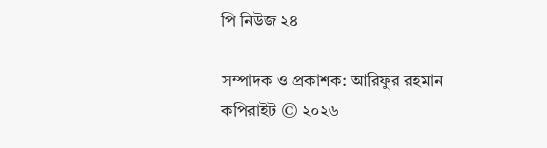পি নিউজ ২৪

সম্পাদক ও প্রকাশক: আরিফুর রহমান
কপিরাইট © ২০২৬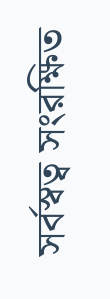সর্বস্বত্ব সংরক্ষিত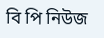বি পি নিউজ